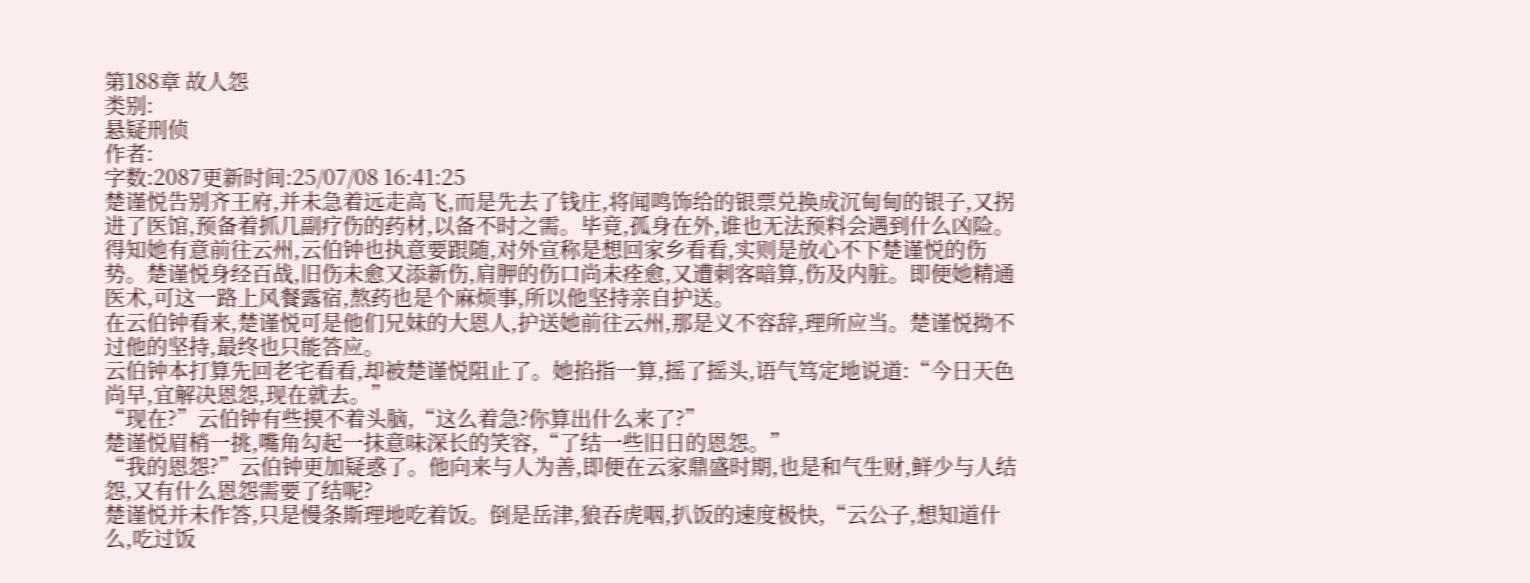第188章 故人怨
类别:
悬疑刑侦
作者:
字数:2087更新时间:25/07/08 16:41:25
楚谨悦告别齐王府,并未急着远走高飞,而是先去了钱庄,将闻鸣饰给的银票兑换成沉甸甸的银子,又拐进了医馆,预备着抓几副疗伤的药材,以备不时之需。毕竟,孤身在外,谁也无法预料会遇到什么凶险。
得知她有意前往云州,云伯钟也执意要跟随,对外宣称是想回家乡看看,实则是放心不下楚谨悦的伤势。楚谨悦身经百战,旧伤未愈又添新伤,肩胛的伤口尚未痊愈,又遭刺客暗算,伤及内脏。即便她精通医术,可这一路上风餐露宿,熬药也是个麻烦事,所以他坚持亲自护送。
在云伯钟看来,楚谨悦可是他们兄妹的大恩人,护送她前往云州,那是义不容辞,理所应当。楚谨悦拗不过他的坚持,最终也只能答应。
云伯钟本打算先回老宅看看,却被楚谨悦阻止了。她掐指一算,摇了摇头,语气笃定地说道:“今日天色尚早,宜解决恩怨,现在就去。”
“现在?”云伯钟有些摸不着头脑,“这么着急?你算出什么来了?”
楚谨悦眉梢一挑,嘴角勾起一抹意味深长的笑容,“了结一些旧日的恩怨。”
“我的恩怨?”云伯钟更加疑惑了。他向来与人为善,即便在云家鼎盛时期,也是和气生财,鲜少与人结怨,又有什么恩怨需要了结呢?
楚谨悦并未作答,只是慢条斯理地吃着饭。倒是岳津,狼吞虎咽,扒饭的速度极快,“云公子,想知道什么,吃过饭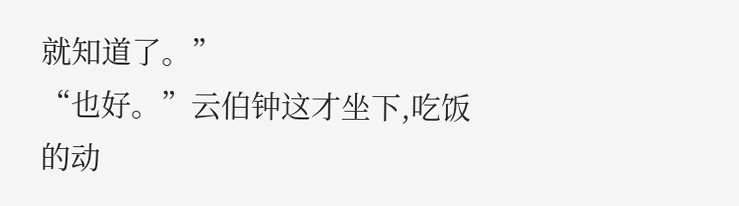就知道了。”
“也好。”云伯钟这才坐下,吃饭的动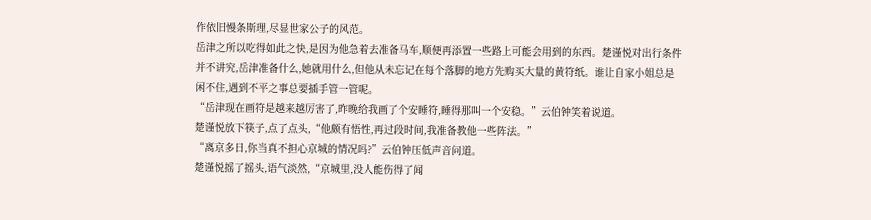作依旧慢条斯理,尽显世家公子的风范。
岳津之所以吃得如此之快,是因为他急着去准备马车,顺便再添置一些路上可能会用到的东西。楚谨悦对出行条件并不讲究,岳津准备什么,她就用什么,但他从未忘记在每个落脚的地方先购买大量的黄符纸。谁让自家小姐总是闲不住,遇到不平之事总要插手管一管呢。
“岳津现在画符是越来越厉害了,昨晚给我画了个安睡符,睡得那叫一个安稳。”云伯钟笑着说道。
楚谨悦放下筷子,点了点头,“他颇有悟性,再过段时间,我准备教他一些阵法。”
“离京多日,你当真不担心京城的情况吗?”云伯钟压低声音问道。
楚谨悦摇了摇头,语气淡然,“京城里,没人能伤得了闻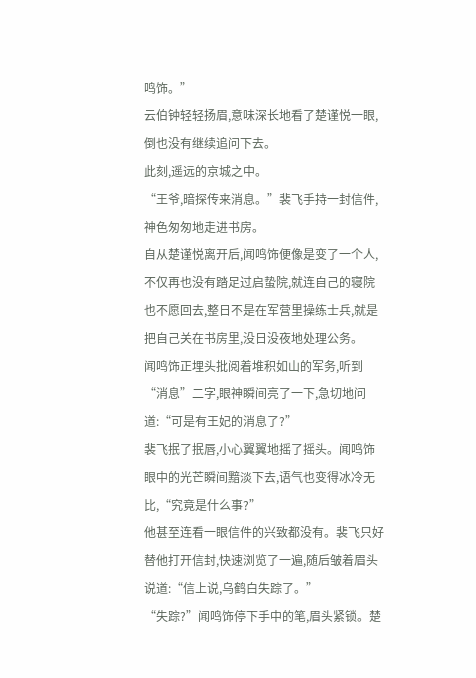鸣饰。”
云伯钟轻轻扬眉,意味深长地看了楚谨悦一眼,倒也没有继续追问下去。
此刻,遥远的京城之中。
“王爷,暗探传来消息。”裴飞手持一封信件,神色匆匆地走进书房。
自从楚谨悦离开后,闻鸣饰便像是变了一个人,不仅再也没有踏足过启蛰院,就连自己的寝院也不愿回去,整日不是在军营里操练士兵,就是把自己关在书房里,没日没夜地处理公务。
闻鸣饰正埋头批阅着堆积如山的军务,听到“消息”二字,眼神瞬间亮了一下,急切地问道:“可是有王妃的消息了?”
裴飞抿了抿唇,小心翼翼地摇了摇头。闻鸣饰眼中的光芒瞬间黯淡下去,语气也变得冰冷无比,“究竟是什么事?”
他甚至连看一眼信件的兴致都没有。裴飞只好替他打开信封,快速浏览了一遍,随后皱着眉头说道:“信上说,乌鹤白失踪了。”
“失踪?”闻鸣饰停下手中的笔,眉头紧锁。楚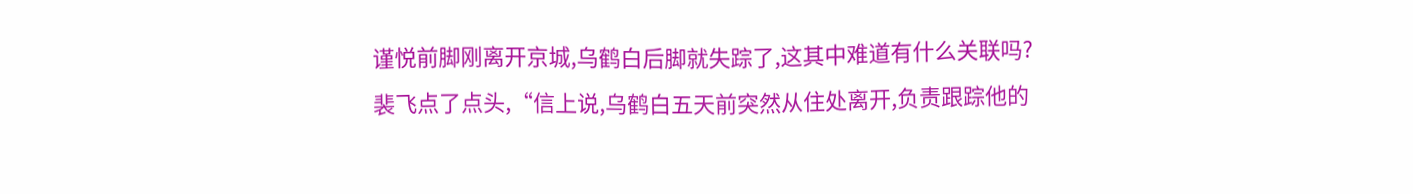谨悦前脚刚离开京城,乌鹤白后脚就失踪了,这其中难道有什么关联吗?
裴飞点了点头,“信上说,乌鹤白五天前突然从住处离开,负责跟踪他的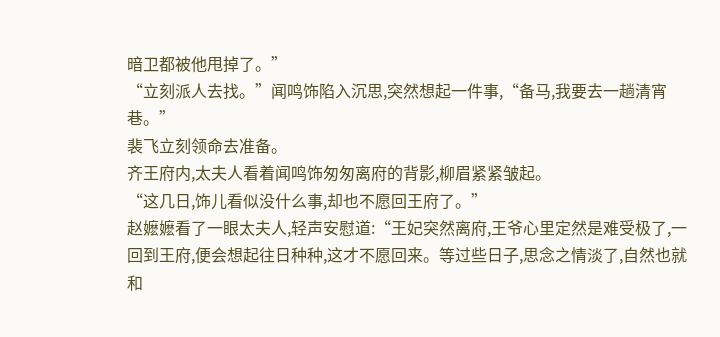暗卫都被他甩掉了。”
“立刻派人去找。”闻鸣饰陷入沉思,突然想起一件事,“备马,我要去一趟清宵巷。”
裴飞立刻领命去准备。
齐王府内,太夫人看着闻鸣饰匆匆离府的背影,柳眉紧紧皱起。
“这几日,饰儿看似没什么事,却也不愿回王府了。”
赵嬷嬷看了一眼太夫人,轻声安慰道:“王妃突然离府,王爷心里定然是难受极了,一回到王府,便会想起往日种种,这才不愿回来。等过些日子,思念之情淡了,自然也就和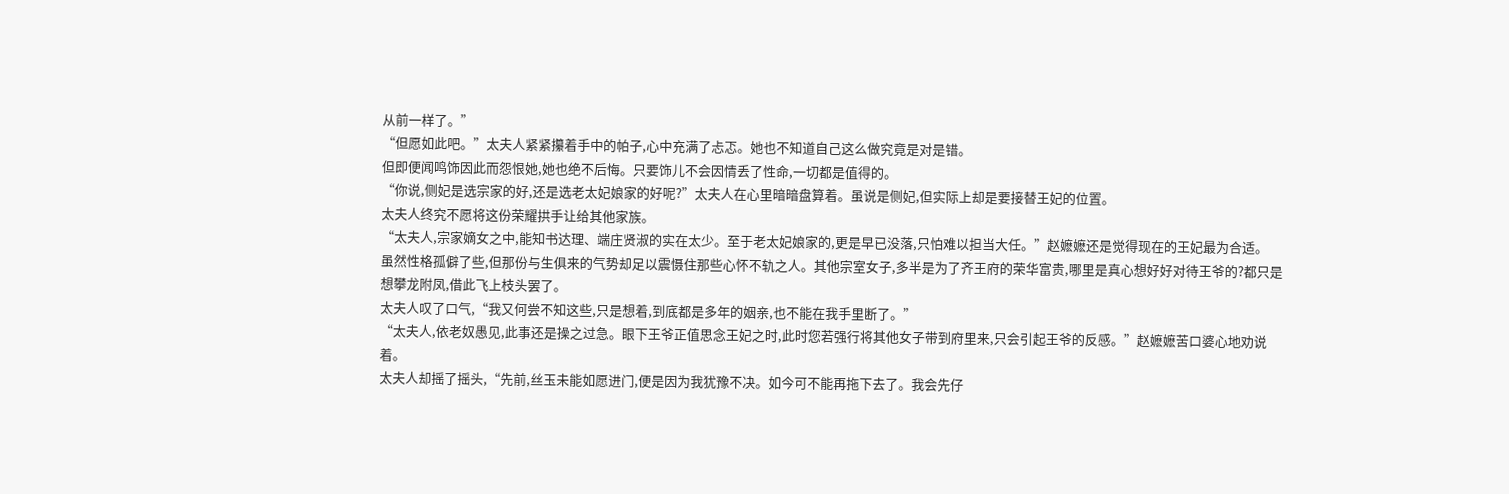从前一样了。”
“但愿如此吧。”太夫人紧紧攥着手中的帕子,心中充满了忐忑。她也不知道自己这么做究竟是对是错。
但即便闻鸣饰因此而怨恨她,她也绝不后悔。只要饰儿不会因情丢了性命,一切都是值得的。
“你说,侧妃是选宗家的好,还是选老太妃娘家的好呢?”太夫人在心里暗暗盘算着。虽说是侧妃,但实际上却是要接替王妃的位置。
太夫人终究不愿将这份荣耀拱手让给其他家族。
“太夫人,宗家嫡女之中,能知书达理、端庄贤淑的实在太少。至于老太妃娘家的,更是早已没落,只怕难以担当大任。”赵嬷嬷还是觉得现在的王妃最为合适。
虽然性格孤僻了些,但那份与生俱来的气势却足以震慑住那些心怀不轨之人。其他宗室女子,多半是为了齐王府的荣华富贵,哪里是真心想好好对待王爷的?都只是想攀龙附凤,借此飞上枝头罢了。
太夫人叹了口气,“我又何尝不知这些,只是想着,到底都是多年的姻亲,也不能在我手里断了。”
“太夫人,依老奴愚见,此事还是操之过急。眼下王爷正值思念王妃之时,此时您若强行将其他女子带到府里来,只会引起王爷的反感。”赵嬷嬷苦口婆心地劝说着。
太夫人却摇了摇头,“先前,丝玉未能如愿进门,便是因为我犹豫不决。如今可不能再拖下去了。我会先仔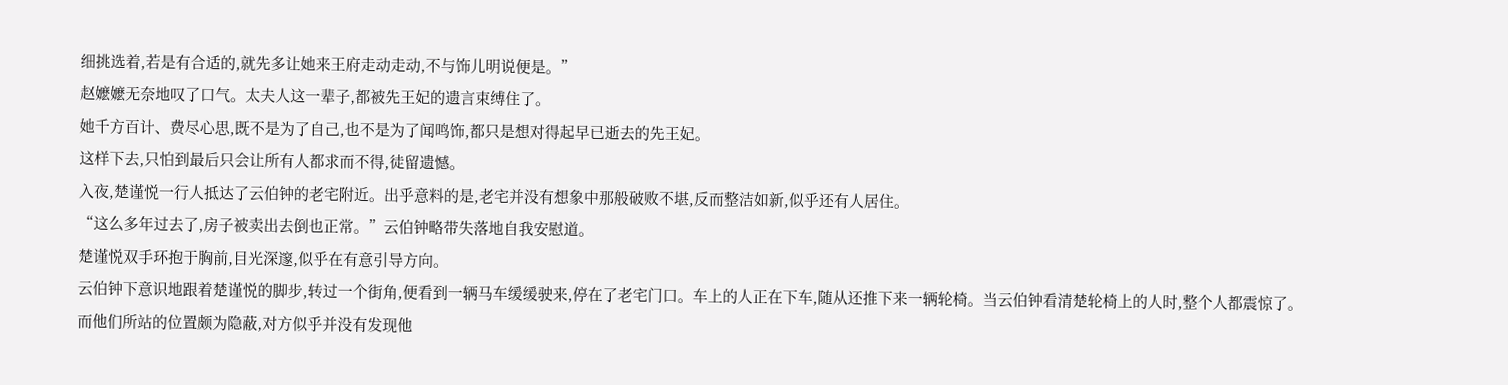细挑选着,若是有合适的,就先多让她来王府走动走动,不与饰儿明说便是。”
赵嬷嬷无奈地叹了口气。太夫人这一辈子,都被先王妃的遗言束缚住了。
她千方百计、费尽心思,既不是为了自己,也不是为了闻鸣饰,都只是想对得起早已逝去的先王妃。
这样下去,只怕到最后只会让所有人都求而不得,徒留遗憾。
入夜,楚谨悦一行人抵达了云伯钟的老宅附近。出乎意料的是,老宅并没有想象中那般破败不堪,反而整洁如新,似乎还有人居住。
“这么多年过去了,房子被卖出去倒也正常。”云伯钟略带失落地自我安慰道。
楚谨悦双手环抱于胸前,目光深邃,似乎在有意引导方向。
云伯钟下意识地跟着楚谨悦的脚步,转过一个街角,便看到一辆马车缓缓驶来,停在了老宅门口。车上的人正在下车,随从还推下来一辆轮椅。当云伯钟看清楚轮椅上的人时,整个人都震惊了。
而他们所站的位置颇为隐蔽,对方似乎并没有发现他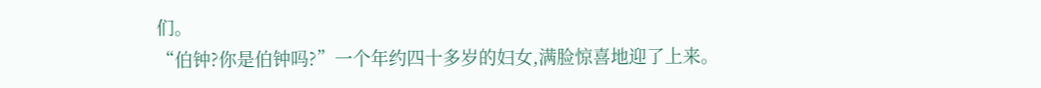们。
“伯钟?你是伯钟吗?”一个年约四十多岁的妇女,满脸惊喜地迎了上来。